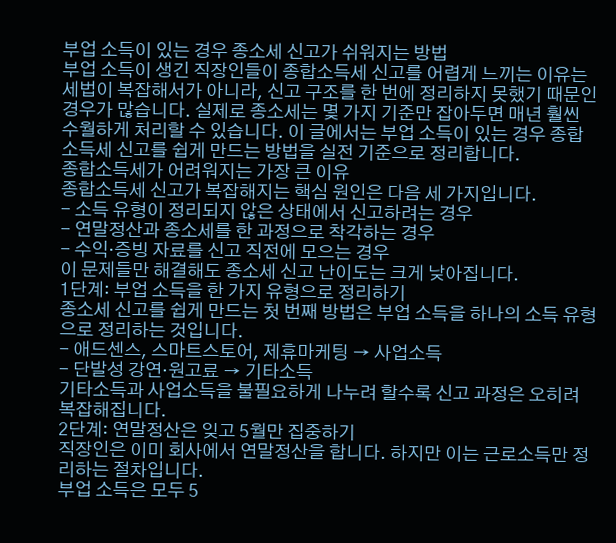부업 소득이 있는 경우 종소세 신고가 쉬워지는 방법
부업 소득이 생긴 직장인들이 종합소득세 신고를 어렵게 느끼는 이유는 세법이 복잡해서가 아니라, 신고 구조를 한 번에 정리하지 못했기 때문인 경우가 많습니다. 실제로 종소세는 몇 가지 기준만 잡아두면 매년 훨씬 수월하게 처리할 수 있습니다. 이 글에서는 부업 소득이 있는 경우 종합소득세 신고를 쉽게 만드는 방법을 실전 기준으로 정리합니다.
종합소득세가 어려워지는 가장 큰 이유
종합소득세 신고가 복잡해지는 핵심 원인은 다음 세 가지입니다.
- 소득 유형이 정리되지 않은 상태에서 신고하려는 경우
- 연말정산과 종소세를 한 과정으로 착각하는 경우
- 수익·증빙 자료를 신고 직전에 모으는 경우
이 문제들만 해결해도 종소세 신고 난이도는 크게 낮아집니다.
1단계: 부업 소득을 한 가지 유형으로 정리하기
종소세 신고를 쉽게 만드는 첫 번째 방법은 부업 소득을 하나의 소득 유형으로 정리하는 것입니다.
- 애드센스, 스마트스토어, 제휴마케팅 → 사업소득
- 단발성 강연·원고료 → 기타소득
기타소득과 사업소득을 불필요하게 나누려 할수록 신고 과정은 오히려 복잡해집니다.
2단계: 연말정산은 잊고 5월만 집중하기
직장인은 이미 회사에서 연말정산을 합니다. 하지만 이는 근로소득만 정리하는 절차입니다.
부업 소득은 모두 5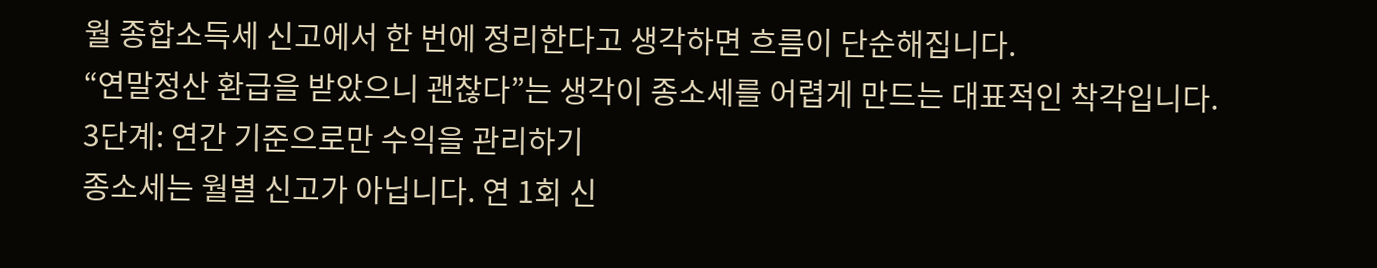월 종합소득세 신고에서 한 번에 정리한다고 생각하면 흐름이 단순해집니다.
“연말정산 환급을 받았으니 괜찮다”는 생각이 종소세를 어렵게 만드는 대표적인 착각입니다.
3단계: 연간 기준으로만 수익을 관리하기
종소세는 월별 신고가 아닙니다. 연 1회 신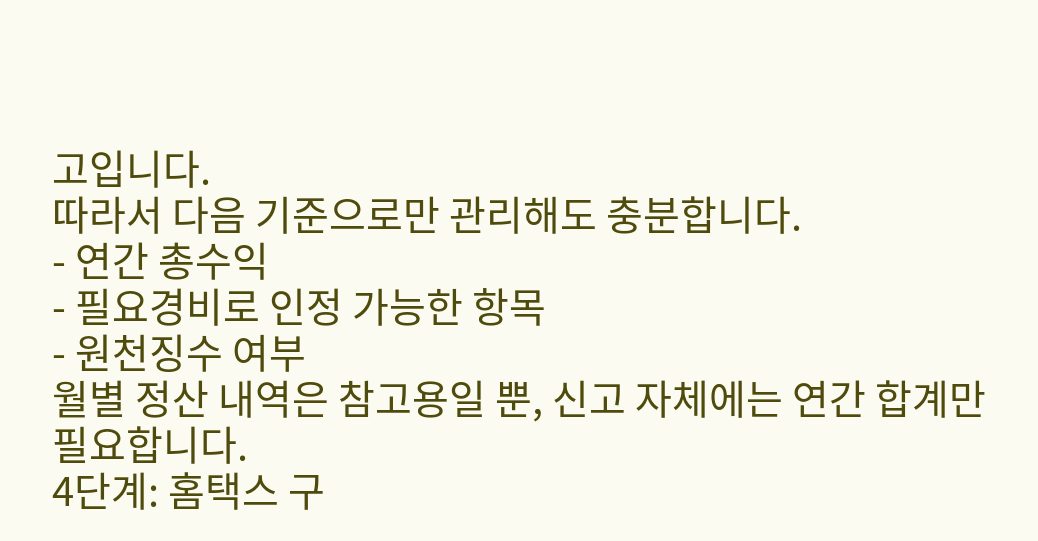고입니다.
따라서 다음 기준으로만 관리해도 충분합니다.
- 연간 총수익
- 필요경비로 인정 가능한 항목
- 원천징수 여부
월별 정산 내역은 참고용일 뿐, 신고 자체에는 연간 합계만 필요합니다.
4단계: 홈택스 구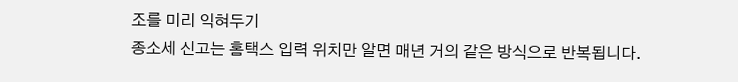조를 미리 익혀두기
종소세 신고는 홈택스 입력 위치만 알면 매년 거의 같은 방식으로 반복됩니다.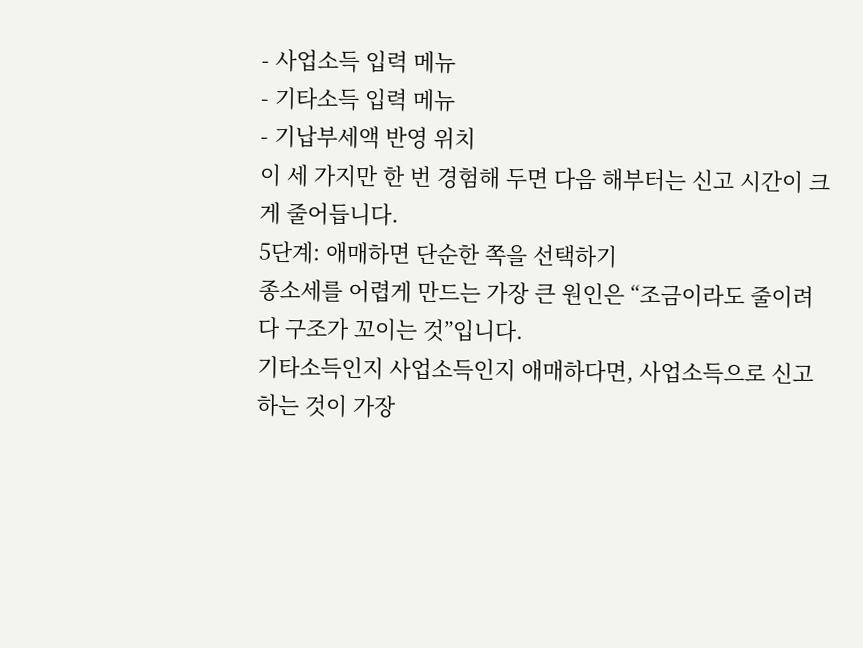- 사업소득 입력 메뉴
- 기타소득 입력 메뉴
- 기납부세액 반영 위치
이 세 가지만 한 번 경험해 두면 다음 해부터는 신고 시간이 크게 줄어듭니다.
5단계: 애매하면 단순한 쪽을 선택하기
종소세를 어렵게 만드는 가장 큰 원인은 “조금이라도 줄이려다 구조가 꼬이는 것”입니다.
기타소득인지 사업소득인지 애매하다면, 사업소득으로 신고하는 것이 가장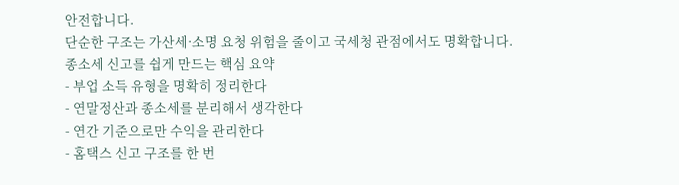안전합니다.
단순한 구조는 가산세·소명 요청 위험을 줄이고 국세청 관점에서도 명확합니다.
종소세 신고를 쉽게 만드는 핵심 요약
- 부업 소득 유형을 명확히 정리한다
- 연말정산과 종소세를 분리해서 생각한다
- 연간 기준으로만 수익을 관리한다
- 홈택스 신고 구조를 한 번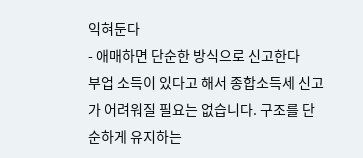익혀둔다
- 애매하면 단순한 방식으로 신고한다
부업 소득이 있다고 해서 종합소득세 신고가 어려워질 필요는 없습니다. 구조를 단순하게 유지하는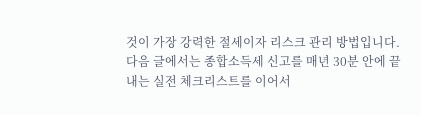것이 가장 강력한 절세이자 리스크 관리 방법입니다.
다음 글에서는 종합소득세 신고를 매년 30분 안에 끝내는 실전 체크리스트를 이어서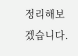정리해보겠습니다.